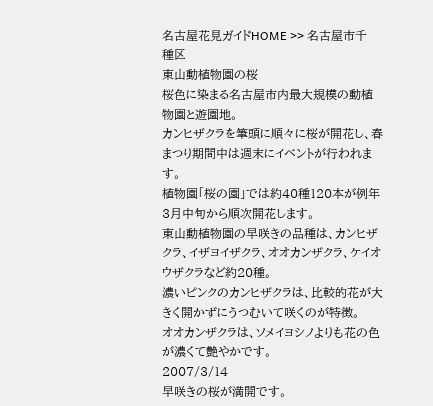名古屋花見ガイドHOME >> 名古屋市千種区
東山動植物園の桜
桜色に染まる名古屋市内最大規模の動植物園と遊園地。
カンヒザクラを筆頭に順々に桜が開花し、春まつり期間中は週末にイベントが行われます。
植物園「桜の園」では約40種120本が例年3月中旬から順次開花します。
東山動植物園の早咲きの品種は、カンヒザクラ、イザヨイザクラ、オオカンザクラ、ケイオウザクラなど約20種。
濃いピンクのカンヒザクラは、比較的花が大きく開かずにうつむいて咲くのが特徴。
オオカンザクラは、ソメイヨシノよりも花の色が濃くて艶やかです。
2007/3/14
早咲きの桜が満開です。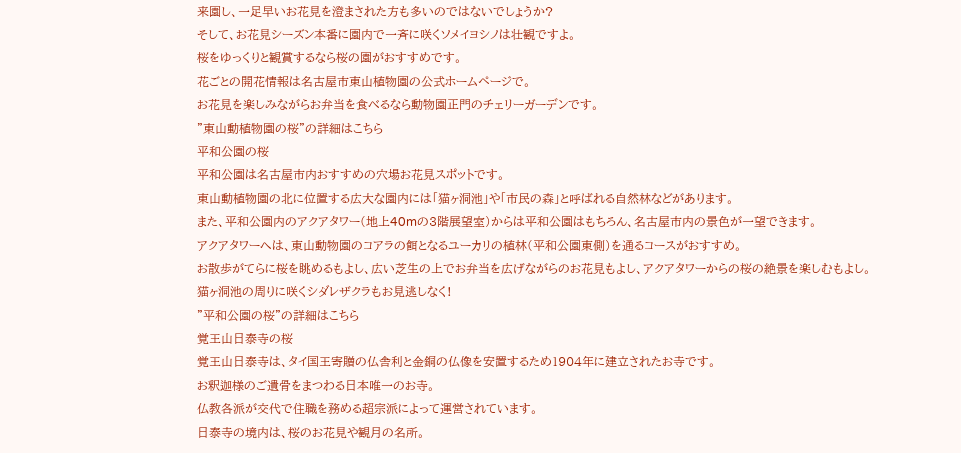来園し、一足早いお花見を澄まされた方も多いのではないでしょうか?
そして、お花見シーズン本番に園内で一斉に咲くソメイヨシノは壮観ですよ。
桜をゆっくりと観賞するなら桜の園がおすすめです。
花ごとの開花情報は名古屋市東山植物園の公式ホームページで。
お花見を楽しみながらお弁当を食べるなら動物園正門のチェリーガーデンです。
"東山動植物園の桜"の詳細はこちら
平和公園の桜
平和公園は名古屋市内おすすめの穴場お花見スポットです。
東山動植物園の北に位置する広大な園内には「猫ヶ洞池」や「市民の森」と呼ばれる自然林などがあります。
また、平和公園内のアクアタワー(地上40mの3階展望室)からは平和公園はもちろん、名古屋市内の景色が一望できます。
アクアタワーへは、東山動物園のコアラの餌となるユーカリの植林(平和公園東側)を通るコースがおすすめ。
お散歩がてらに桜を眺めるもよし、広い芝生の上でお弁当を広げながらのお花見もよし、アクアタワーからの桜の絶景を楽しむもよし。
猫ヶ洞池の周りに咲くシダレザクラもお見逃しなく!
"平和公園の桜"の詳細はこちら
覚王山日泰寺の桜
覚王山日泰寺は、タイ国王寄贈の仏舎利と金銅の仏像を安置するため1904年に建立されたお寺です。
お釈迦様のご遺骨をまつわる日本唯一のお寺。
仏教各派が交代で住職を務める超宗派によって運営されています。
日泰寺の境内は、桜のお花見や観月の名所。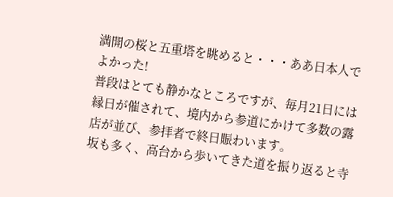満開の桜と五重塔を眺めると・・・ああ日本人でよかった!
普段はとても静かなところですが、毎月21日には縁日が催されて、境内から参道にかけて多数の露店が並び、参拝者で終日賑わいます。
坂も多く、高台から歩いてきた道を振り返ると寺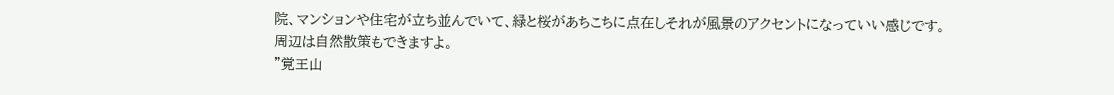院、マンションや住宅が立ち並んでいて、緑と桜があちこちに点在しそれが風景のアクセントになっていい感じです。
周辺は自然散策もできますよ。
"覚王山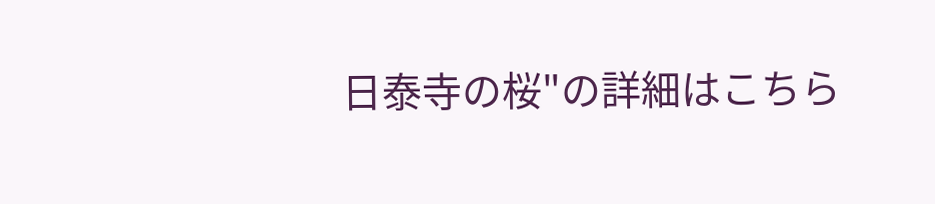日泰寺の桜"の詳細はこちら